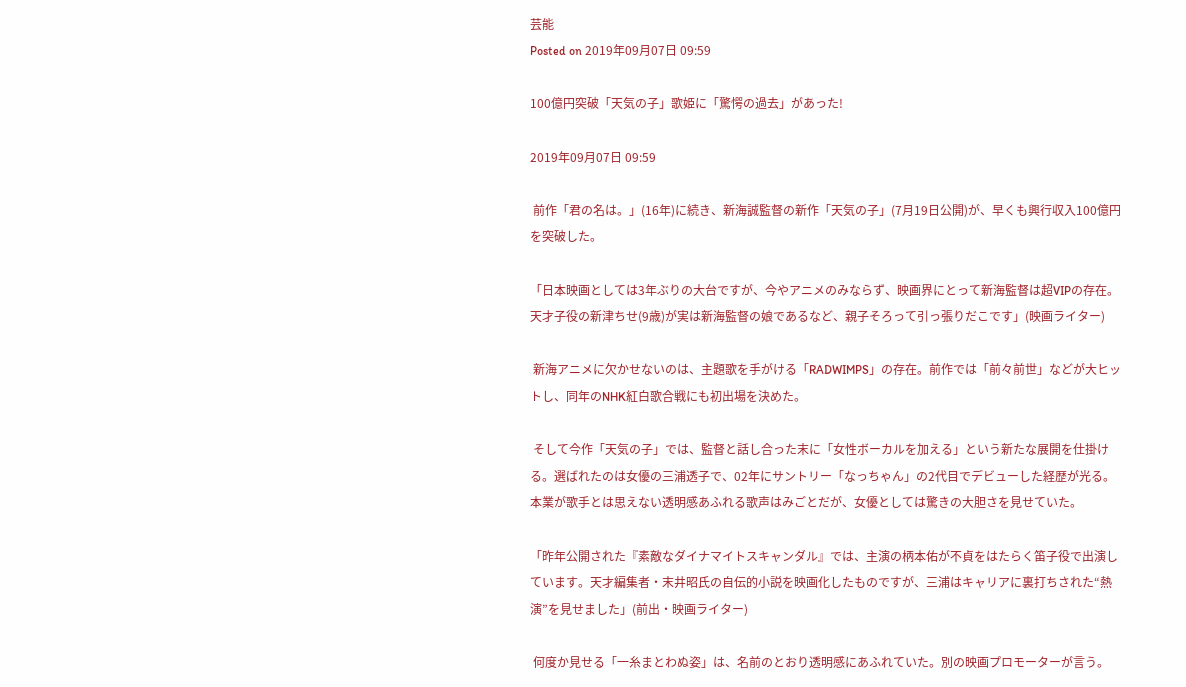芸能
Posted on 2019年09月07日 09:59

100億円突破「天気の子」歌姫に「驚愕の過去」があった!

2019年09月07日 09:59

 前作「君の名は。」(16年)に続き、新海誠監督の新作「天気の子」(7月19日公開)が、早くも興行収入100億円を突破した。

「日本映画としては3年ぶりの大台ですが、今やアニメのみならず、映画界にとって新海監督は超VIPの存在。天才子役の新津ちせ(9歳)が実は新海監督の娘であるなど、親子そろって引っ張りだこです」(映画ライター)

 新海アニメに欠かせないのは、主題歌を手がける「RADWIMPS」の存在。前作では「前々前世」などが大ヒットし、同年のNHK紅白歌合戦にも初出場を決めた。

 そして今作「天気の子」では、監督と話し合った末に「女性ボーカルを加える」という新たな展開を仕掛ける。選ばれたのは女優の三浦透子で、02年にサントリー「なっちゃん」の2代目でデビューした経歴が光る。本業が歌手とは思えない透明感あふれる歌声はみごとだが、女優としては驚きの大胆さを見せていた。

「昨年公開された『素敵なダイナマイトスキャンダル』では、主演の柄本佑が不貞をはたらく笛子役で出演しています。天才編集者・末井昭氏の自伝的小説を映画化したものですが、三浦はキャリアに裏打ちされた“熱演”を見せました」(前出・映画ライター)

 何度か見せる「一糸まとわぬ姿」は、名前のとおり透明感にあふれていた。別の映画プロモーターが言う。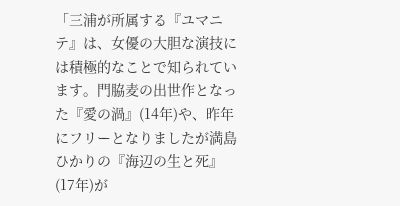「三浦が所属する『ユマニテ』は、女優の大胆な演技には積極的なことで知られています。門脇麦の出世作となった『愛の渦』(14年)や、昨年にフリーとなりましたが満島ひかりの『海辺の生と死』(17年)が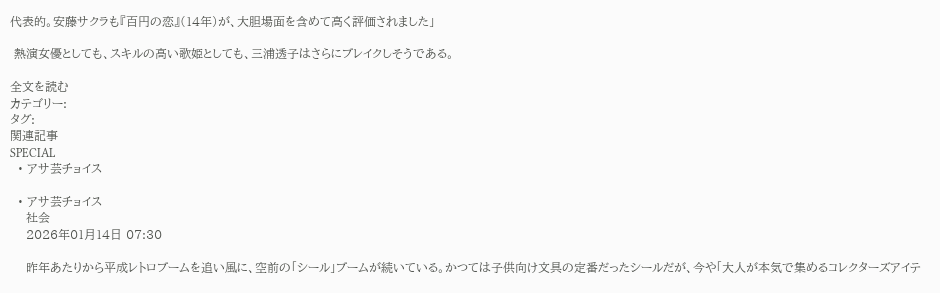代表的。安藤サクラも『百円の恋』(14年)が、大胆場面を含めて高く評価されました」

 熱演女優としても、スキルの高い歌姫としても、三浦透子はさらにブレイクしそうである。

全文を読む
カテゴリー:
タグ:
関連記事
SPECIAL
  • アサ芸チョイス

  • アサ芸チョイス
    社会
    2026年01月14日 07:30

    昨年あたりから平成レトロブームを追い風に、空前の「シール」ブームが続いている。かつては子供向け文具の定番だったシールだが、今や「大人が本気で集めるコレクターズアイテ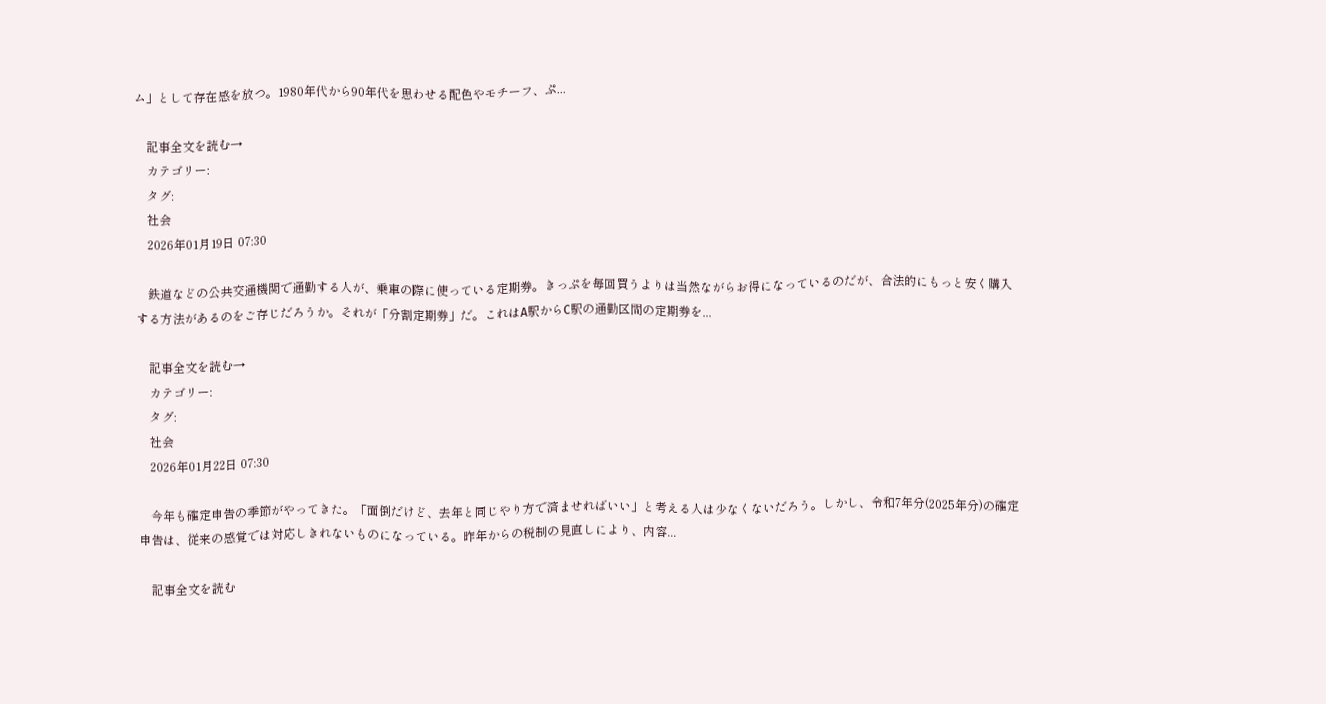ム」として存在感を放つ。1980年代から90年代を思わせる配色やモチーフ、ぷ...

    記事全文を読む→
    カテゴリー:
    タグ:
    社会
    2026年01月19日 07:30

    鉄道などの公共交通機関で通勤する人が、乗車の際に使っている定期券。きっぷを毎回買うよりは当然ながらお得になっているのだが、合法的にもっと安く購入する方法があるのをご存じだろうか。それが「分割定期券」だ。これはA駅からC駅の通勤区間の定期券を...

    記事全文を読む→
    カテゴリー:
    タグ:
    社会
    2026年01月22日 07:30

    今年も確定申告の季節がやってきた。「面倒だけど、去年と同じやり方で済ませればいい」と考える人は少なくないだろう。しかし、令和7年分(2025年分)の確定申告は、従来の感覚では対応しきれないものになっている。昨年からの税制の見直しにより、内容...

    記事全文を読む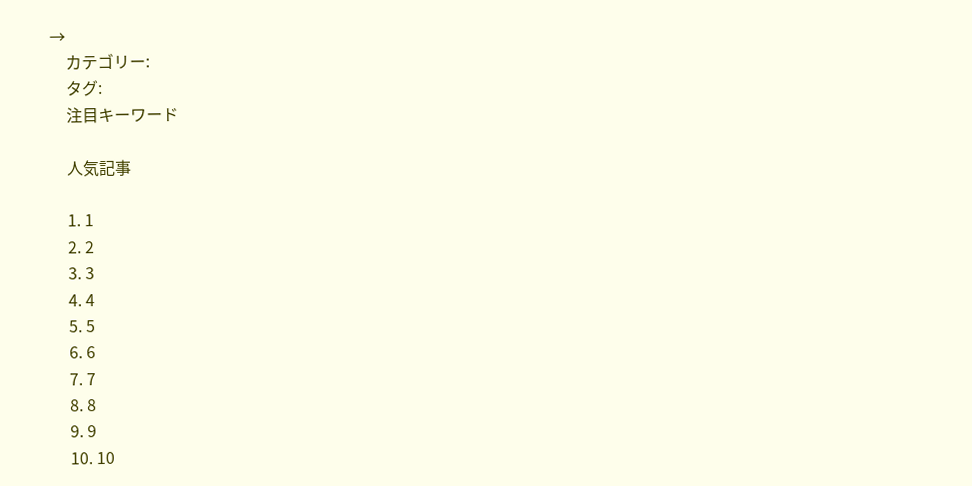→
    カテゴリー:
    タグ:
    注目キーワード

    人気記事

    1. 1
    2. 2
    3. 3
    4. 4
    5. 5
    6. 6
    7. 7
    8. 8
    9. 9
    10. 10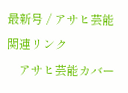最新号 / アサヒ芸能関連リンク
    アサヒ芸能カバー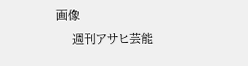画像
    週刊アサヒ芸能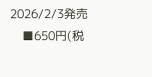2026/2/3発売
    ■650円(税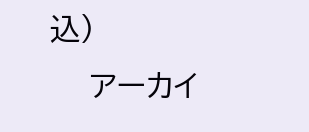込)
    アーカイ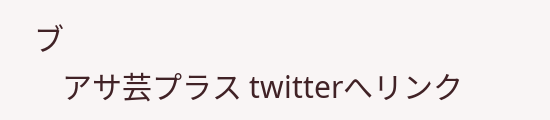ブ
    アサ芸プラス twitterへリンク